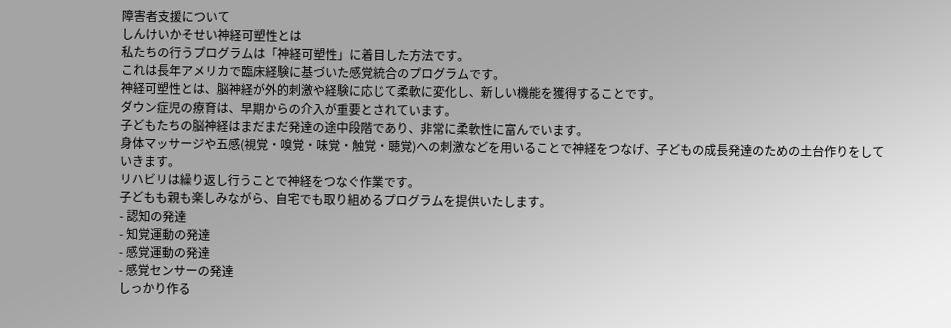障害者支援について
しんけいかそせい神経可塑性とは
私たちの行うプログラムは「神経可塑性」に着目した方法です。
これは長年アメリカで臨床経験に基づいた感覚統合のプログラムです。
神経可塑性とは、脳神経が外的刺激や経験に応じて柔軟に変化し、新しい機能を獲得することです。
ダウン症児の療育は、早期からの介入が重要とされています。
子どもたちの脳神経はまだまだ発達の途中段階であり、非常に柔軟性に富んでいます。
身体マッサージや五感(視覚・嗅覚・味覚・触覚・聴覚)への刺激などを用いることで神経をつなげ、子どもの成長発達のための土台作りをしていきます。
リハビリは繰り返し行うことで神経をつなぐ作業です。
子どもも親も楽しみながら、自宅でも取り組めるプログラムを提供いたします。
- 認知の発達
- 知覚運動の発達
- 感覚運動の発達
- 感覚センサーの発達
しっかり作る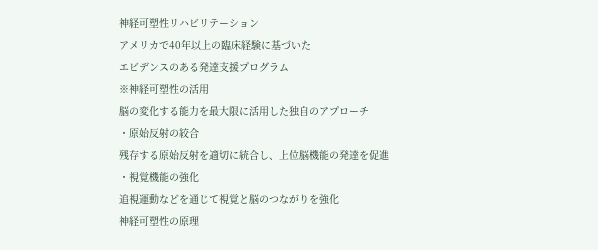神経可塑性リハビリテーション
アメリカで40年以上の臨床経験に基づいた
エビデンスのある発達支援プログラム
※神経可塑性の活用
脳の変化する能力を最大限に活用した独自のアプローチ
・原始反射の絞合
残存する原始反射を適切に統合し、上位脳機能の発達を促進
・視覚機能の強化
追視運動などを通じて視覚と脳のつながりを強化
神経可塑性の原理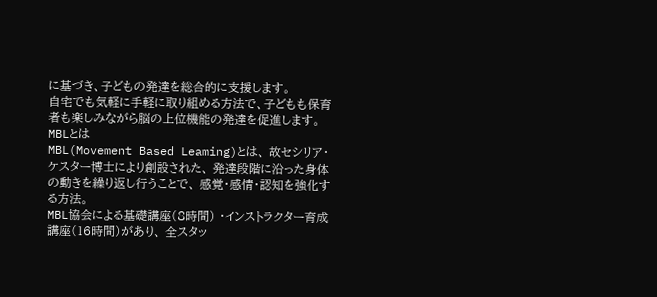に基づき、子どもの発達を総合的に支援します。
自宅でも気軽に手軽に取り組める方法で、子どもも保育者も楽しみながら脳の上位機能の発達を促進します。
MBLとは
MBL(Movement Based Leaming)とは、 故セシリア・ケスター博士により創設された、 発達段階に沿った身体の動きを繰り返し行うことで、 感覚・感情・認知を強化する方法。
MBL協会による基礎講座(8時間) ・インストラクター育成講座(16時間)があり、 全スタッ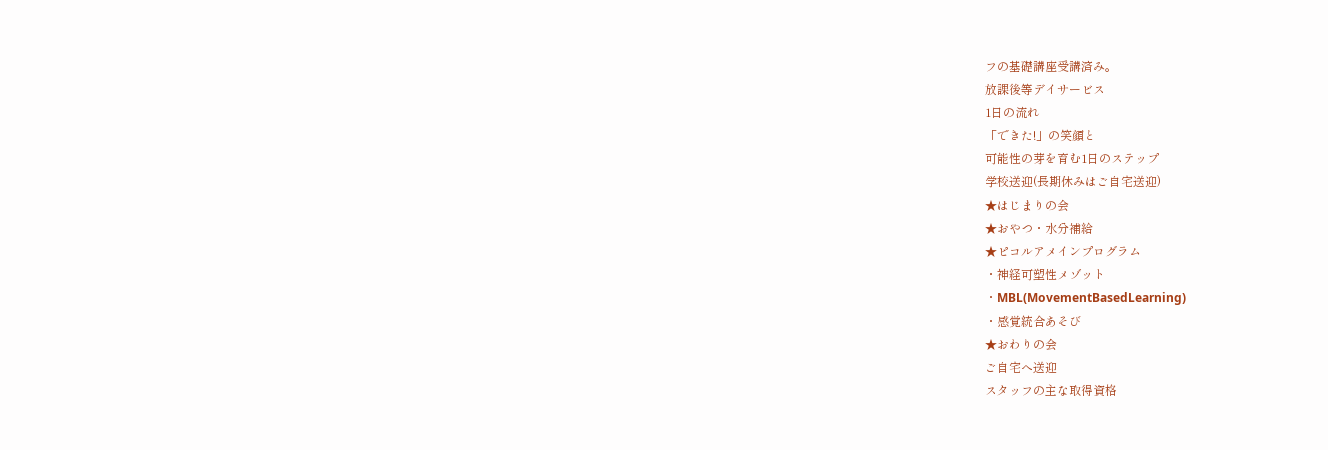フの基礎講座受講済み。
放課後等デイサービス
1日の流れ
「できた!」の笑顔と
可能性の芽を育む1日のステップ
学校送迎(長期休みはご自宅送迎)
★はじまりの会
★おやつ・水分補給
★ピコルアメインプログラム
・神経可塑性メゾット
・MBL(MovementBasedLearning)
・感覚統合あそび
★おわりの会
ご自宅へ送迎
スタッフの主な取得資格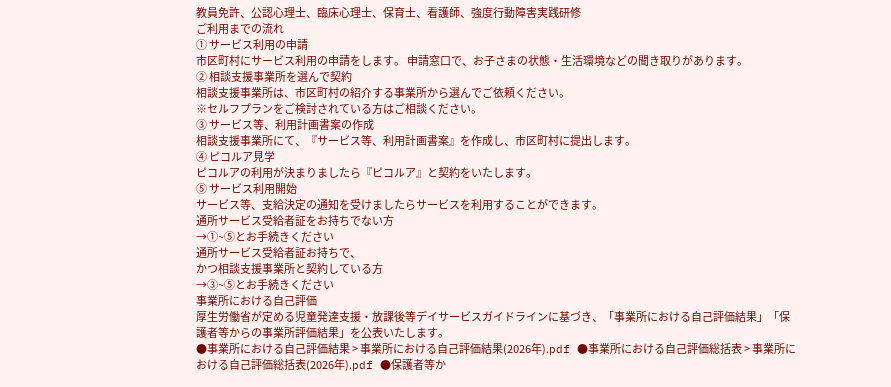教員免許、公認心理士、臨床心理士、保育士、看護師、強度行動障害実践研修
ご利用までの流れ
① サービス利用の申請
市区町村にサービス利用の申請をします。 申請窓口で、お子さまの状態・生活環境などの聞き取りがあります。
② 相談支援事業所を選んで契約
相談支援事業所は、市区町村の紹介する事業所から選んでご依頼ください。
※セルフプランをご検討されている方はご相談ください。
③ サービス等、利用計画書案の作成
相談支援事業所にて、『サービス等、利用計画書案』を作成し、市区町村に提出します。
④ ピコルア見学
ピコルアの利用が決まりましたら『ピコルア』と契約をいたします。
⑤ サービス利用開始
サービス等、支給決定の通知を受けましたらサービスを利用することができます。
通所サービス受給者証をお持ちでない方
→①~⑤とお手続きください
通所サービス受給者証お持ちで、
かつ相談支援事業所と契約している方
→③~⑤とお手続きください
事業所における自己評価
厚生労働省が定める児童発達支援・放課後等デイサービスガイドラインに基づき、「事業所における自己評価結果」「保護者等からの事業所評価結果」を公表いたします。
●事業所における自己評価結果 > 事業所における自己評価結果(2026年).pdf ●事業所における自己評価総括表 > 事業所における自己評価総括表(2026年).pdf ●保護者等か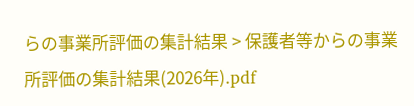らの事業所評価の集計結果 > 保護者等からの事業所評価の集計結果(2026年).pdf